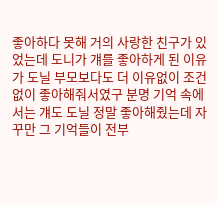좋아하다 못해 거의 사랑한 친구가 있었는데 도니가 걔를 좋아하게 된 이유가 도닐 부모보다도 더 이유없이 조건없이 좋아해줘서였구 분명 기억 속에서는 걔도 도닐 정말 좋아해줬는데 자꾸만 그 기억들이 전부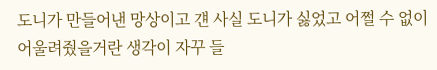도니가 만들어낸 망상이고 걘 사실 도니가 싫었고 어쩔 수 없이 어울려줬을거란 생각이 자꾸 들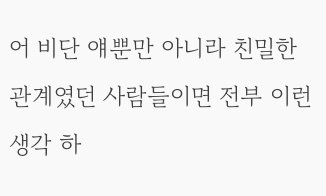어 비단 얘뿐만 아니라 친밀한 관계였던 사람들이면 전부 이런 생각 하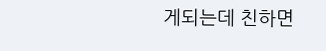게되는데 친하면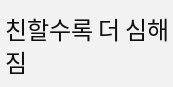친할수록 더 심해짐